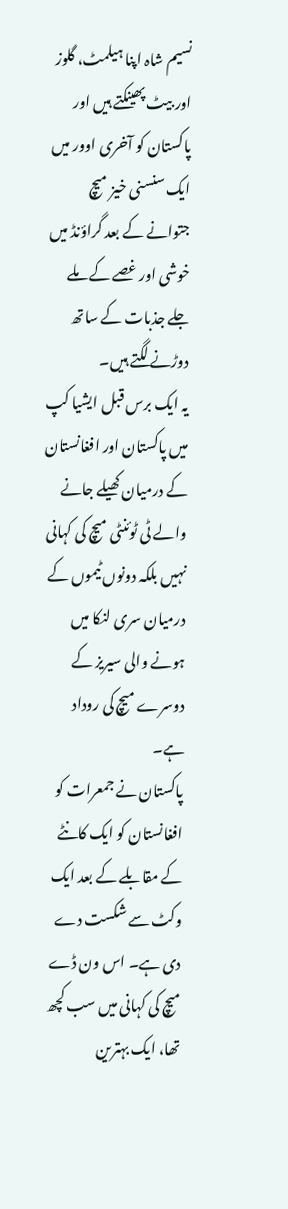نسیم شاہ اپنا ہیلمٹ، گلوز اور بیٹ پھینکتے ہیں اور پاکستان کو آخری اوور میں ایک سنسنی خیز میچ جتوانے کے بعد گراؤنڈ میں خوشی اور غصے کے ملے جلے جذبات کے ساتھ دوڑنے لگتے ہیں۔
یہ ایک برس قبل ایشیا کپ میں پاکستان اور افغانستان کے درمیان کھیلے جانے والے ٹی ٹوئنٹی میچ کی کہانی نہیں بلکہ دونوں ٹیموں کے درمیان سری لنکا میں ہونے والی سیریز کے دوسرے میچ کی روداد ہے۔
پاکستان نے جمعرات کو افغانستان کو ایک کانٹے کے مقابلے کے بعد ایک وکٹ سے شکست دے دی ہے۔ اس ون ڈے میچ کی کہانی میں سب کچھ تھا، ایک بہترین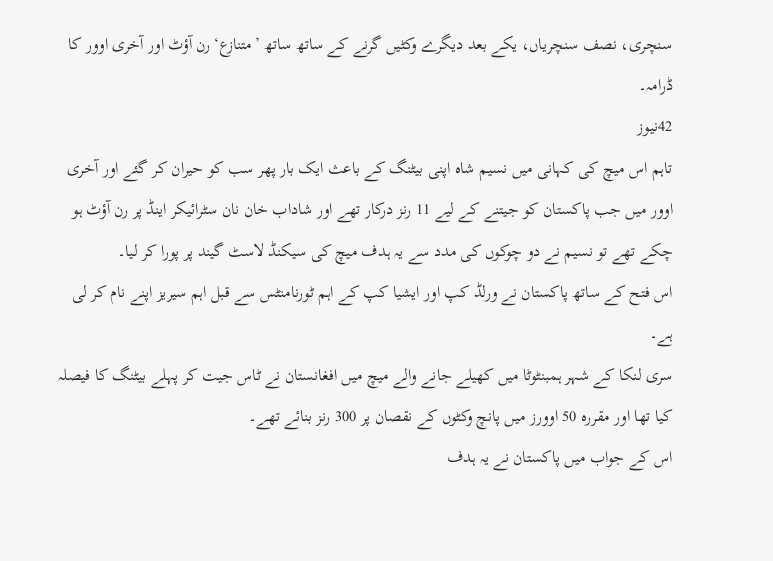سنچری، نصف سنچریاں، یکے بعد دیگرے وکٹیں گرنے کے ساتھ ساتھ ’متنازع‘ رن آؤٹ اور آخری اوور کا ڈرامہ۔
42نیوز
تاہم اس میچ کی کہانی میں نسیم شاہ اپنی بیٹنگ کے باعث ایک بار پھر سب کو حیران کر گئے اور آخری اوور میں جب پاکستان کو جیتنے کے لیے 11 رنز درکار تھے اور شاداب خان نان سٹرائیکر اینڈ پر رن آؤٹ ہو چکے تھے تو نسیم نے دو چوکوں کی مدد سے یہ ہدف میچ کی سیکنڈ لاسٹ گیند پر پورا کر لیا۔
اس فتح کے ساتھ پاکستان نے ورلڈ کپ اور ایشیا کپ کے اہم ٹورنامنٹس سے قبل اہم سیریز اپنے نام کر لی ہے۔
سری لنکا کے شہر ہمبنٹوٹا میں کھیلے جانے والے میچ میں افغانستان نے ٹاس جیت کر پہلے بیٹنگ کا فیصلہ کیا تھا اور مقررہ 50 اوورز میں پانچ وکٹوں کے نقصان پر 300 رنز بنائے تھے۔
اس کے جواب میں پاکستان نے یہ ہدف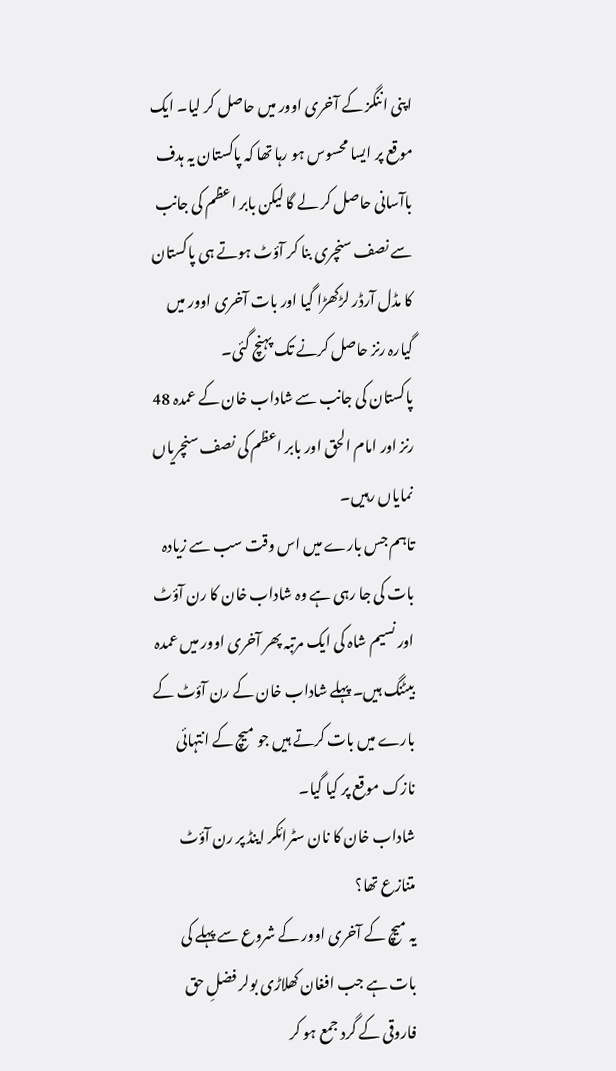اپنی اننگز کے آخری اوور میں حاصل کر لیا۔ ایک موقع پر ایسا محسوس ہو رہا تھا کہ پاکستان یہ ہدف باآسانی حاصل کر لے گا لیکن بابر اعظم کی جانب سے نصف سنچری بنا کر آؤٹ ہوتے ہی پاکستان کا مڈل آرڈر لڑکھڑا گیا اور بات آخری اوور میں گیارہ رنز حاصل کرنے تک پہنچ گئی۔
پاکستان کی جانب سے شاداب خان کے عمدہ 48 رنز اور امام الحق اور بابر اعظم کی نصف سنچریاں نمایاں رہیں۔
تاہم جس بارے میں اس وقت سب سے زیادہ بات کی جا رہی ہے وہ شاداب خان کا رن آؤٹ اور نسیم شاہ کی ایک مرتبہ پھر آخری اوور میں عمدہ بیٹنگ ہیں۔ پہلے شاداب خان کے رن آؤٹ کے بارے میں بات کرتے ہیں جو میچ کے انتہائی نازک موقع پر کیا گیا۔
شاداب خان کا نان سٹرائکر اینڈ پر رن آؤٹ متنازع تھا؟
یہ میچ کے آخری اوور کے شروع سے پہلے کی بات ہے جب افغان کھلاڑی بولر فضلِ حق فاروقی کے گرد جمع ہو کر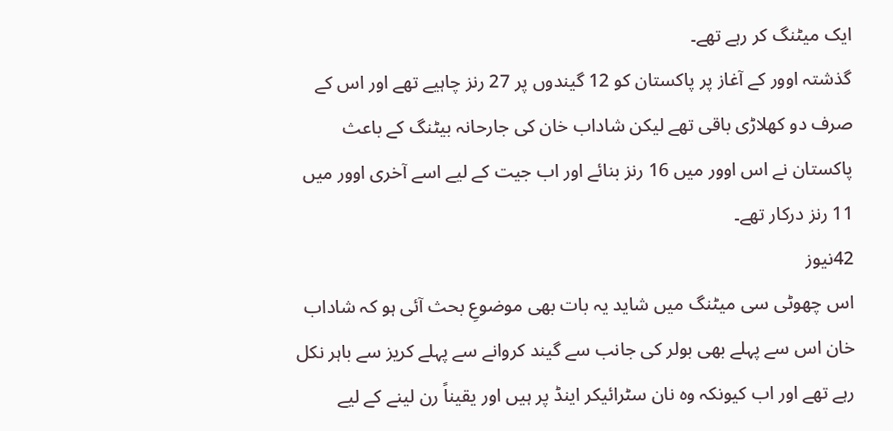ایک میٹنگ کر رہے تھے۔
گذشتہ اوور کے آغاز پر پاکستان کو 12 گیندوں پر 27 رنز چاہیے تھے اور اس کے صرف دو کھلاڑی باقی تھے لیکن شاداب خان کی جارحانہ بیٹنگ کے باعث پاکستان نے اس اوور میں 16 رنز بنائے اور اب جیت کے لیے اسے آخری اوور میں 11 رنز درکار تھے۔
42نیوز
اس چھوٹی سی میٹنگ میں شاید یہ بات بھی موضوعِ بحث آئی ہو کہ شاداب خان اس سے پہلے بھی بولر کی جانب سے گیند کروانے سے پہلے کریز سے باہر نکل رہے تھے اور اب کیونکہ وہ نان سٹرائیکر اینڈ پر ہیں اور یقیناً رن لینے کے لیے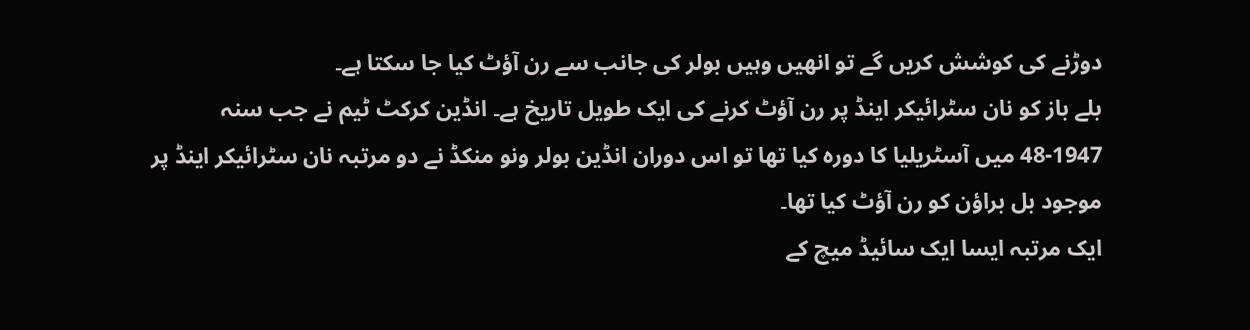دوڑنے کی کوشش کریں گے تو انھیں وہیں بولر کی جانب سے رن آؤٹ کیا جا سکتا ہے۔
بلے باز کو نان سٹرائیکر اینڈ پر رن آؤٹ کرنے کی ایک طویل تاریخ ہے۔ انڈین کرکٹ ٹیم نے جب سنہ 1947-48 میں آسٹریلیا کا دورہ کیا تھا تو اس دوران انڈین بولر ونو منکڈ نے دو مرتبہ نان سٹرائیکر اینڈ پر موجود بل براؤن کو رن آؤٹ کیا تھا۔
ایک مرتبہ ایسا ایک سائیڈ میچ کے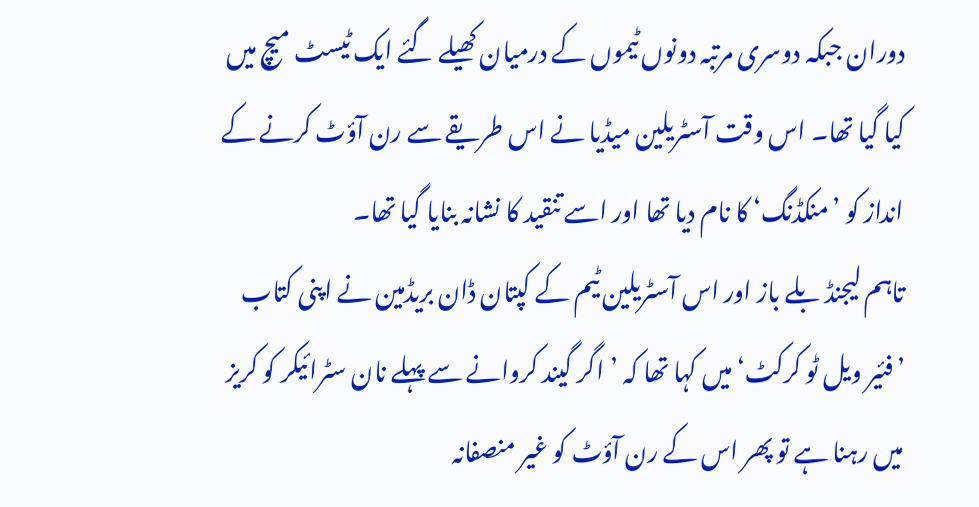دوران جبکہ دوسری مرتبہ دونوں ٹیموں کے درمیان کھیلے گئے ایک ٹیسٹ میچ میں کیا گیا تھا۔ اس وقت آسٹریلین میڈیا نے اس طریقے سے رن آؤٹ کرنے کے انداز کو ’منکڈنگ‘ کا نام دیا تھا اور اسے تنقید کا نشانہ بنایا گیا تھا۔
تاہم لیجنڈ بلے باز اور اس آسٹریلین ٹیم کے کپتان ڈان بریڈمین نے اپنی کتاب ’فئیر ویل ٹو کرکٹ‘ میں کہا تھا کہ ’اگر گیند کروانے سے پہلے نان سٹرائیکر کو کریز میں رہنا ہے تو پھر اس کے رن آؤٹ کو غیر منصفانہ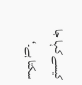کیسے کہا جا سکتا ہے۔‘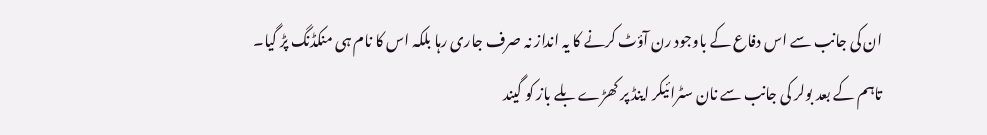ان کی جانب سے اس دفاع کے باوجود رن آؤٹ کرنے کا یہ انداز نہ صرف جاری رہا بلکہ اس کا نام ہی منکڈنگ پڑ گیا۔
تاہم کے بعد بولر کی جانب سے نان سٹرائیکر اینڈ پر کھڑے بلے باز کو گیند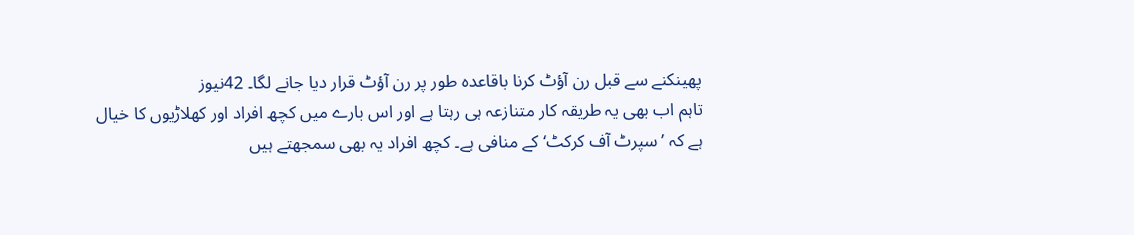پھینکنے سے قبل رن آؤٹ کرنا باقاعدہ طور پر رن آؤٹ قرار دیا جانے لگا۔ 42نیوز
تاہم اب بھی یہ طریقہ کار متنازعہ ہی رہتا ہے اور اس بارے میں کچھ افراد اور کھلاڑیوں کا خیال ہے کہ ’سپرٹ آف کرکٹ‘ کے منافی ہے۔ کچھ افراد یہ بھی سمجھتے ہیں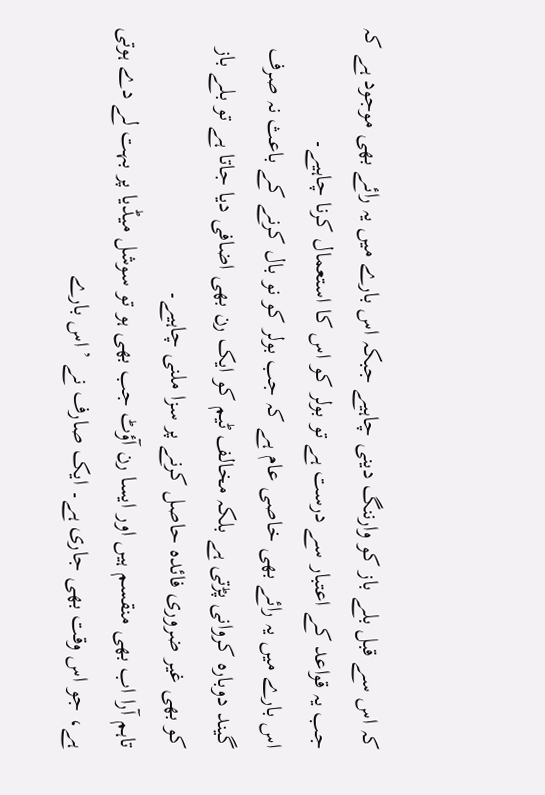کہ اس سے قبل بلے باز کو وارننگ دینی چاہیے جبکہ اس بارے میں یہ رائے بھی موجود ہے کہ جب یہ قواعد کے اعتبار سے درست ہے تو بولر کو اس کا استعمال کرنا چاہیے۔
اس بارے میں یہ رائے بھی خاصی عام ہے کہ جب بولر کو نو بال کرنے کے باعث نہ صرف گیند دوبارہ کروانی پڑتی ہے بلکہ مخالف ٹیم کو ایک رن بھی اضافی دیا جاتا ہے تو بلے باز کو بھی غیر ضروری فائدہ حاصل کرنے پر سزا ملنی چاہیے۔
تاہم آرا اب بھی منقسم ہیں اور ایسا رن آؤٹ جب بھی ہو تو سوشل میڈیا پر بہت لے دے ہوتی ہے، جو اس وقت بھی جاری ہے۔ ایک صارف نے ’اس بارے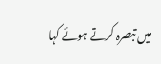میں تبصرہ کرتے ہوئے کہا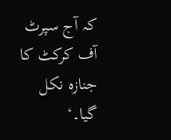کہ آج سپرٹ آف کرکٹ کا جنازہ نکل گیا۔‘